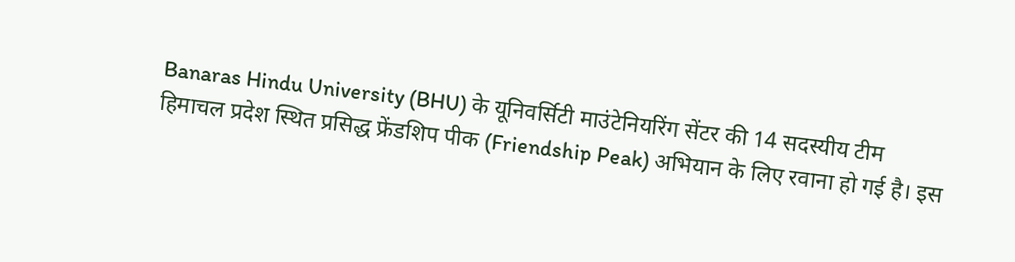Banaras Hindu University (BHU) के यूनिवर्सिटी माउंटेनियरिंग सेंटर की 14 सदस्यीय टीम हिमाचल प्रदेश स्थित प्रसिद्ध फ्रेंडशिप पीक (Friendship Peak) अभियान के लिए रवाना हो गई है। इस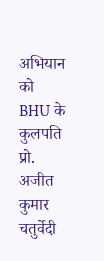अभियान को BHU के कुलपति प्रो. अजीत कुमार चतुर्वेदी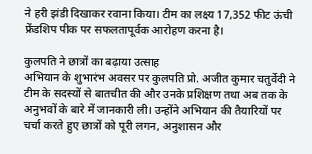ने हरी झंडी दिखाकर रवाना किया। टीम का लक्ष्य 17,352 फीट ऊंची फ्रेंडशिप पीक पर सफलतापूर्वक आरोहण करना है।

कुलपति ने छात्रों का बढ़ाया उत्साह
अभियान के शुभारंभ अवसर पर कुलपति प्रो. अजीत कुमार चतुर्वेदी ने टीम के सदस्यों से बातचीत की और उनके प्रशिक्षण तथा अब तक के अनुभवों के बारे में जानकारी ली। उन्होंने अभियान की तैयारियों पर चर्चा करते हुए छात्रों को पूरी लगन, अनुशासन और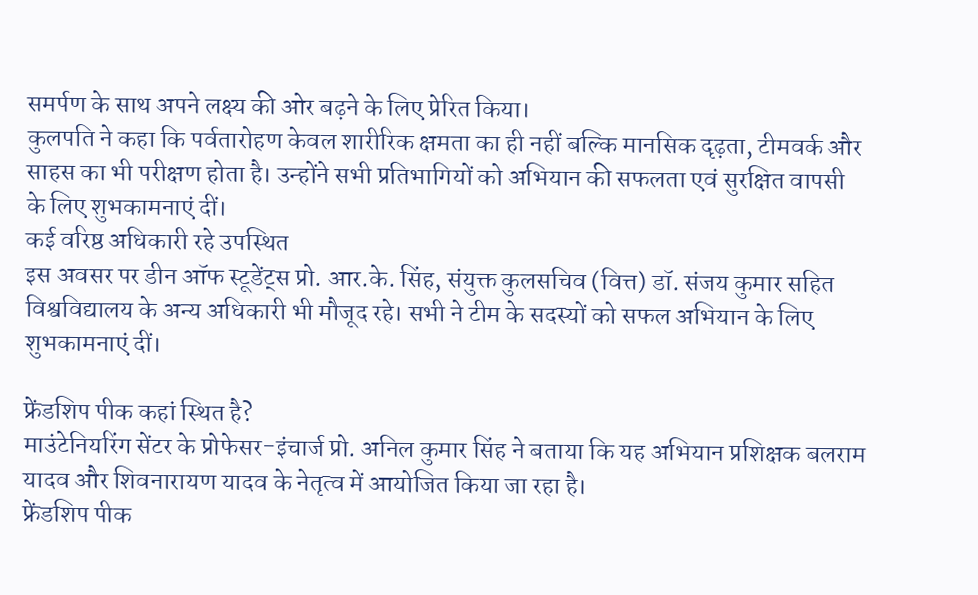समर्पण के साथ अपने लक्ष्य की ओर बढ़ने के लिए प्रेरित किया।
कुलपति ने कहा कि पर्वतारोहण केवल शारीरिक क्षमता का ही नहीं बल्कि मानसिक दृढ़ता, टीमवर्क और साहस का भी परीक्षण होता है। उन्होंने सभी प्रतिभागियों को अभियान की सफलता एवं सुरक्षित वापसी के लिए शुभकामनाएं दीं।
कई वरिष्ठ अधिकारी रहे उपस्थित
इस अवसर पर डीन ऑफ स्टूडेंट्स प्रो. आर.के. सिंह, संयुक्त कुलसचिव (वित्त) डॉ. संजय कुमार सहित विश्वविद्यालय के अन्य अधिकारी भी मौजूद रहे। सभी ने टीम के सदस्यों को सफल अभियान के लिए शुभकामनाएं दीं।

फ्रेंडशिप पीक कहां स्थित है?
माउंटेनियरिंग सेंटर के प्रोफेसर-इंचार्ज प्रो. अनिल कुमार सिंह ने बताया कि यह अभियान प्रशिक्षक बलराम यादव और शिवनारायण यादव के नेतृत्व में आयोजित किया जा रहा है।
फ्रेंडशिप पीक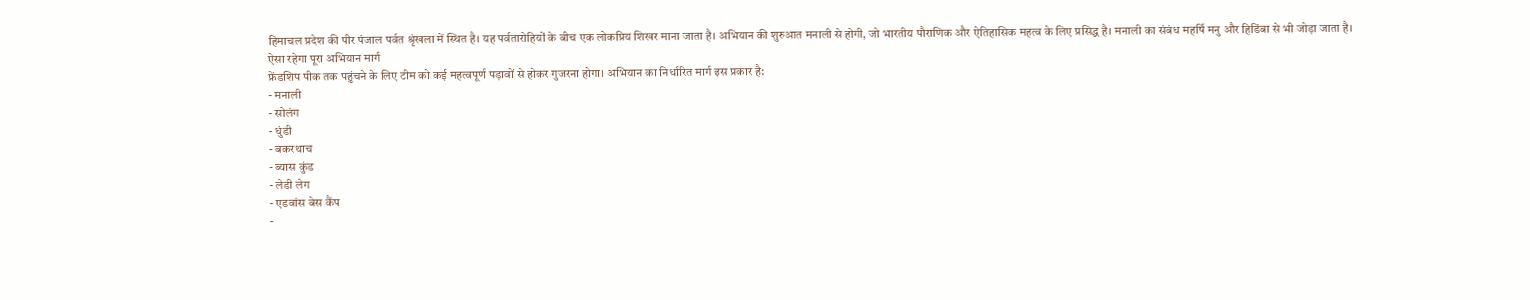हिमाचल प्रदेश की पीर पंजाल पर्वत श्रृंखला में स्थित है। यह पर्वतारोहियों के बीच एक लोकप्रिय शिखर माना जाता है। अभियान की शुरुआत मनाली से होगी, जो भारतीय पौराणिक और ऐतिहासिक महत्व के लिए प्रसिद्ध है। मनाली का संबंध महर्षि मनु और हिडिंबा से भी जोड़ा जाता है।
ऐसा रहेगा पूरा अभियान मार्ग
फ्रेंडशिप पीक तक पहुंचने के लिए टीम को कई महत्वपूर्ण पड़ावों से होकर गुजरना होगा। अभियान का निर्धारित मार्ग इस प्रकार है:
- मनाली
- सोलंग
- धुंडी
- बकरथाच
- ब्यास कुंड
- लेडी लेग
- एडवांस बेस कैंप
-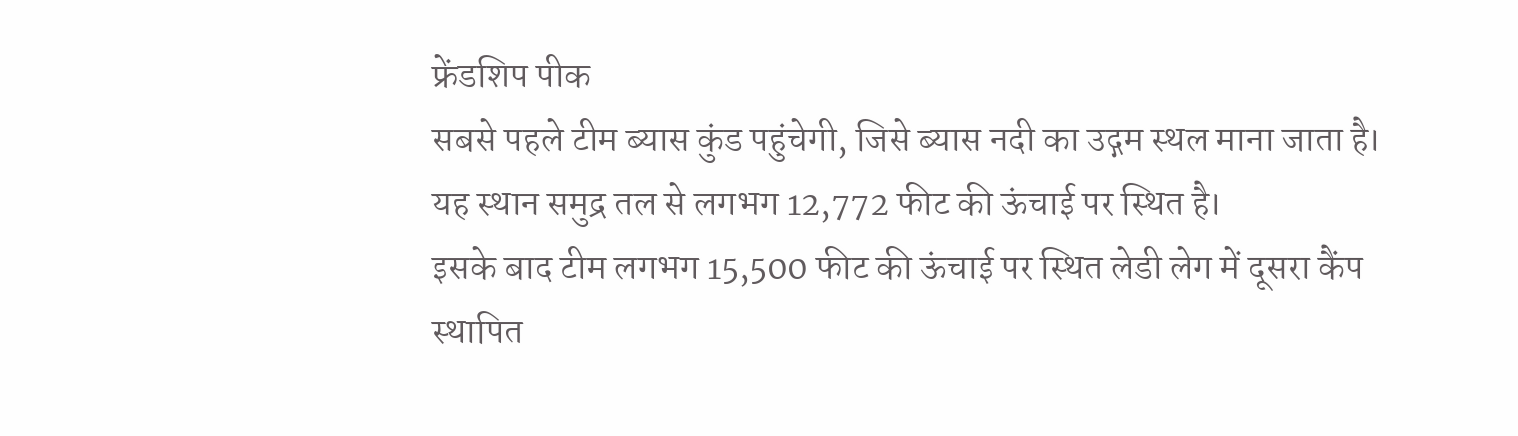फ्रेंडशिप पीक
सबसे पहले टीम ब्यास कुंड पहुंचेगी, जिसे ब्यास नदी का उद्गम स्थल माना जाता है। यह स्थान समुद्र तल से लगभग 12,772 फीट की ऊंचाई पर स्थित है।
इसके बाद टीम लगभग 15,500 फीट की ऊंचाई पर स्थित लेडी लेग में दूसरा कैंप स्थापित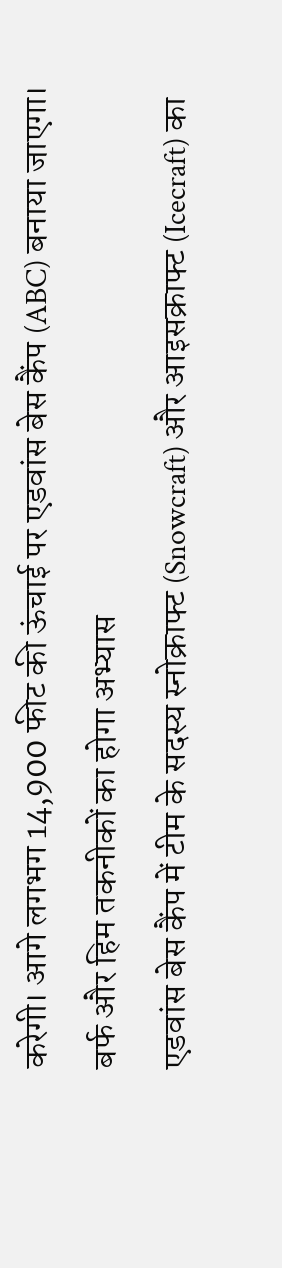करेगी। आगे लगभग 14,900 फीट की ऊंचाई पर एडवांस बेस कैंप (ABC) बनाया जाएगा।
बर्फ और हिम तकनीकों का होगा अभ्यास
एडवांस बेस कैंप में टीम के सदस्य स्नोक्राफ्ट (Snowcraft) और आइसक्राफ्ट (Icecraft) का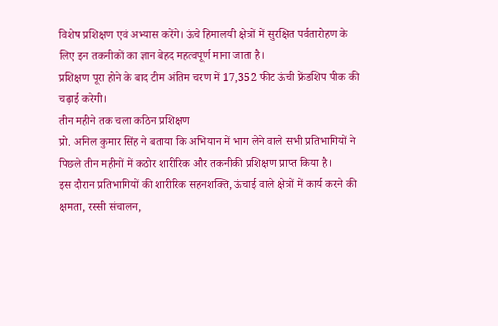विशेष प्रशिक्षण एवं अभ्यास करेंगे। ऊंचे हिमालयी क्षेत्रों में सुरक्षित पर्वतारोहण के लिए इन तकनीकों का ज्ञान बेहद महत्वपूर्ण माना जाता है।
प्रशिक्षण पूरा होने के बाद टीम अंतिम चरण में 17,352 फीट ऊंची फ्रेंडशिप पीक की चढ़ाई करेगी।
तीन महीने तक चला कठिन प्रशिक्षण
प्रो. अनिल कुमार सिंह ने बताया कि अभियान में भाग लेने वाले सभी प्रतिभागियों ने पिछले तीन महीनों में कठोर शारीरिक और तकनीकी प्रशिक्षण प्राप्त किया है।
इस दौरान प्रतिभागियों की शारीरिक सहनशक्ति, ऊंचाई वाले क्षेत्रों में कार्य करने की क्षमता, रस्सी संचालन,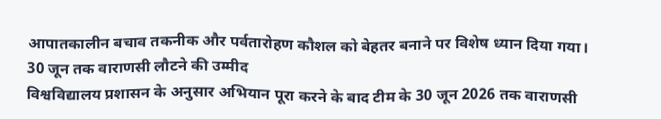आपातकालीन बचाव तकनीक और पर्वतारोहण कौशल को बेहतर बनाने पर विशेष ध्यान दिया गया।
30 जून तक वाराणसी लौटने की उम्मीद
विश्वविद्यालय प्रशासन के अनुसार अभियान पूरा करने के बाद टीम के 30 जून 2026 तक वाराणसी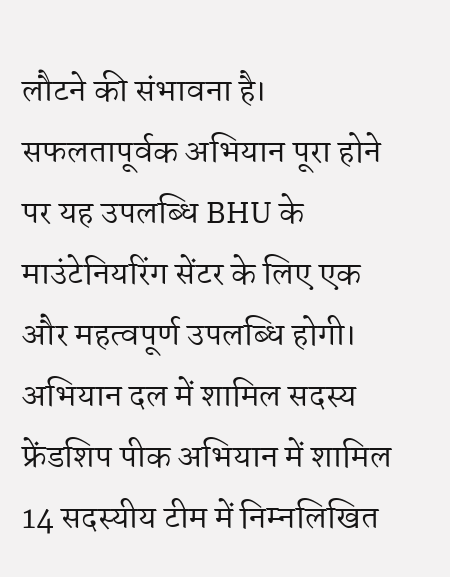लौटने की संभावना है। सफलतापूर्वक अभियान पूरा होने पर यह उपलब्धि BHU के माउंटेनियरिंग सेंटर के लिए एक और महत्वपूर्ण उपलब्धि होगी।
अभियान दल में शामिल सदस्य
फ्रेंडशिप पीक अभियान में शामिल 14 सदस्यीय टीम में निम्नलिखित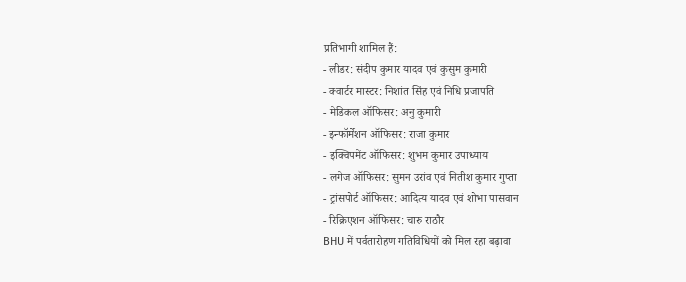प्रतिभागी शामिल हैं:
- लीडर: संदीप कुमार यादव एवं कुसुम कुमारी
- क्वार्टर मास्टर: निशांत सिंह एवं निधि प्रजापति
- मेडिकल ऑफिसर: अनु कुमारी
- इन्फॉर्मेशन ऑफिसर: राजा कुमार
- इक्विपमेंट ऑफिसर: शुभम कुमार उपाध्याय
- लगेज ऑफिसर: सुमन उरांव एवं नितीश कुमार गुप्ता
- ट्रांसपोर्ट ऑफिसर: आदित्य यादव एवं शोभा पासवान
- रिक्रिएशन ऑफिसर: चारु राठौर
BHU में पर्वतारोहण गतिविधियों को मिल रहा बढ़ावा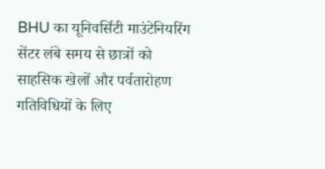BHU का यूनिवर्सिटी माउंटेनियरिंग सेंटर लंबे समय से छात्रों को साहसिक खेलों और पर्वतारोहण गतिविधियों के लिए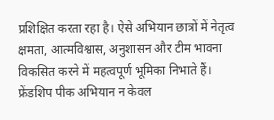प्रशिक्षित करता रहा है। ऐसे अभियान छात्रों में नेतृत्व क्षमता, आत्मविश्वास, अनुशासन और टीम भावना विकसित करने में महत्वपूर्ण भूमिका निभाते हैं।
फ्रेंडशिप पीक अभियान न केवल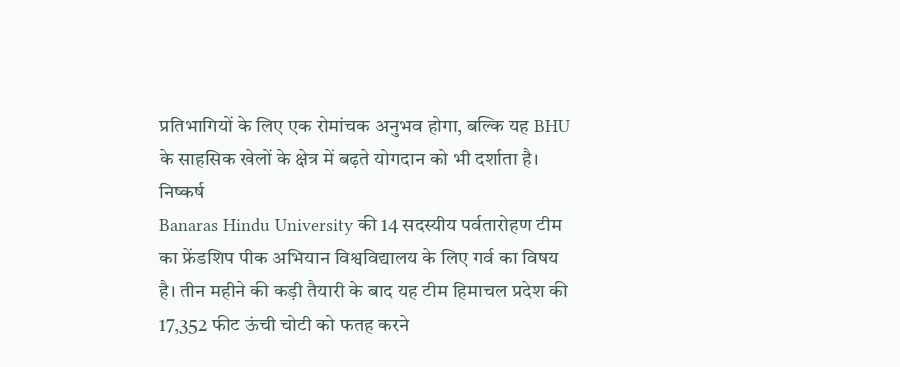प्रतिभागियों के लिए एक रोमांचक अनुभव होगा, बल्कि यह BHU के साहसिक खेलों के क्षेत्र में बढ़ते योगदान को भी दर्शाता है।
निष्कर्ष
Banaras Hindu University की 14 सदस्यीय पर्वतारोहण टीम का फ्रेंडशिप पीक अभियान विश्वविद्यालय के लिए गर्व का विषय है। तीन महीने की कड़ी तैयारी के बाद यह टीम हिमाचल प्रदेश की 17,352 फीट ऊंची चोटी को फतह करने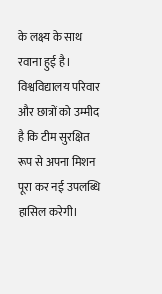के लक्ष्य के साथ रवाना हुई है। विश्वविद्यालय परिवार और छात्रों को उम्मीद है कि टीम सुरक्षित रूप से अपना मिशन पूरा कर नई उपलब्धि हासिल करेगी।